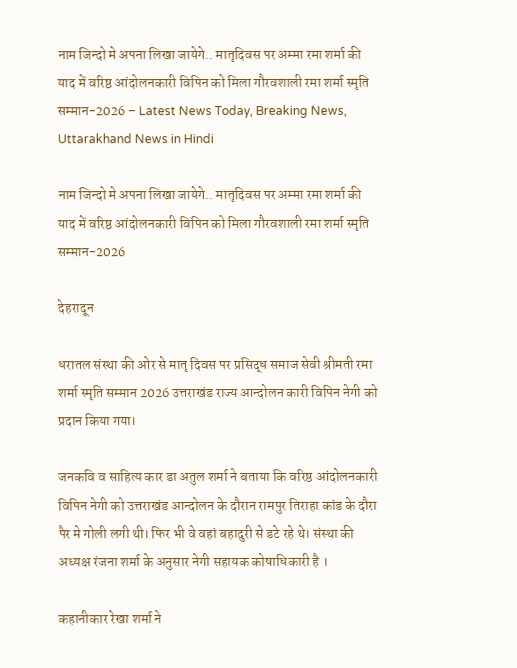नाम जिन्दो मे अपना लिखा जायेगे.. मातृदिवस पर अम्मा रमा शर्मा की याद में वरिष्ठ आंदोलनकारी विपिन को मिला गौरवशाली रमा शर्मा स्मृति सम्मान-2026 – Latest News Today, Breaking News, Uttarakhand News in Hindi

नाम जिन्दो मे अपना लिखा जायेगे.. मातृदिवस पर अम्मा रमा शर्मा की याद में वरिष्ठ आंदोलनकारी विपिन को मिला गौरवशाली रमा शर्मा स्मृति सम्मान-2026

देहरादून

धरातल संस्था की ओर से मातृ दिवस पर प्रसिद्ध समाज सेवी श्रीमती रमा शर्मा स्मृति सम्मान 2026 उत्तराखंड राज्य आन्दोलन कारी विपिन नेगी को प्रदान किया गया।

जनकवि व साहित्य कार डा अतुल शर्मा ने बताया कि वरिष्ठ आंदोलनकारी विपिन नेगी को उत्तराखंड आन्दोलन के दौरान रामपुर तिराहा कांड के दौरा पैर मे गोली लगी थी। फिर भी वे वहां बहादुरी से डटे रहे थे। संस्था की अध्यक्ष रंजना शर्मा के अनुसार नेगी सहायक कोषाधिकारी है ‌।

कहानीकार रेखा शर्मा ने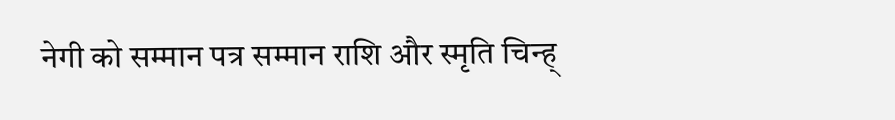नेगी को सम्मान पत्र सम्मान राशि और स्मृति चिन्ह्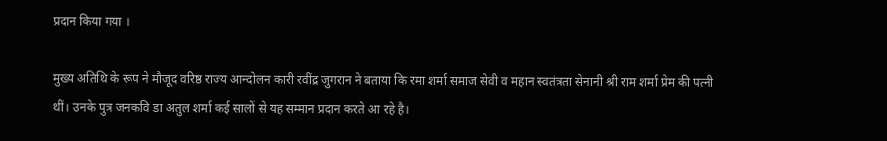प्रदान किया गया ।

मुख्य अतिथि के रूप ने मौजूद वरिष्ठ राज्य आन्दोलन कारी रवींद्र जुगरान ने बताया कि रमा शर्मा समाज सेवी व महान स्वतंत्रता सेनानी श्री राम शर्मा प्रेम की पत्नी थीं। उनके पुत्र जनकवि डा अतुल शर्मा कई सालों से यह सम्मान प्रदान करते आ रहे है।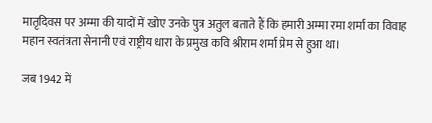मातृदिवस पर अम्मा की यादों में खोए उनके पुत्र अतुल बताते हैं कि हमारी अम्मा रमा शर्मा का विवाह महान स्वतंत्रता सेनानी एवं राष्ट्रीय धारा के प्रमुख कवि श्रीराम शर्मा प्रेम से हुआ था।

जब 1942 में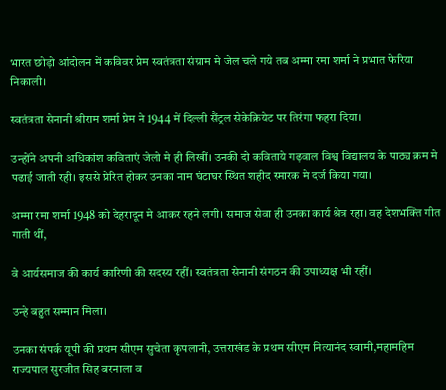भारत छोड़ो आंदोलन में कविवर प्रेम स्वतंत्रता संग्राम मे जेल चले गये तब अम्मा रमा शर्मा ने प्रभात फेरिया निकाली।

स्वतंत्रता सेनानी श्रीराम शर्मा प्रेम ने 1944 में दिल्ली सैंट्रल सेकेक्रियेट पर तिरंगा फहरा दिया।

उन्होंने अपनी अधिकांश कविताएं जेलो मे ही लिखीं। उनकी दो कविताये गढ़वाल विश्व विद्यालय के पाठ्य क्रम मे पढाई जाती रही। इससे प्रेरित होकर उनका नाम घंटाघर स्थित शहीद स्मारक मे दर्ज किया गया।

अम्मा रमा शर्मा 1948 को देहरादून मे आकर रहने लगी। समाज सेवा ही उनका कार्य श्रेत्र रहा। वह देशभक्ति गीत गाती थीं,

वे आर्यसमाज की कार्य कारिणी की सदस्य रहीं। स्वतंत्रता सेनानी संगठन की उपाध्यक्ष भी रहीं।

उन्हे बहुत सम्मान मिला।

उनका संपर्क यूपी की प्रथम सीएम सुचेता कृपलानी, उत्तराखंड के प्रथम सीएम नित्यानंद स्वामी,महामहिम राज्यपाल सुरजीत सिह बरनाला व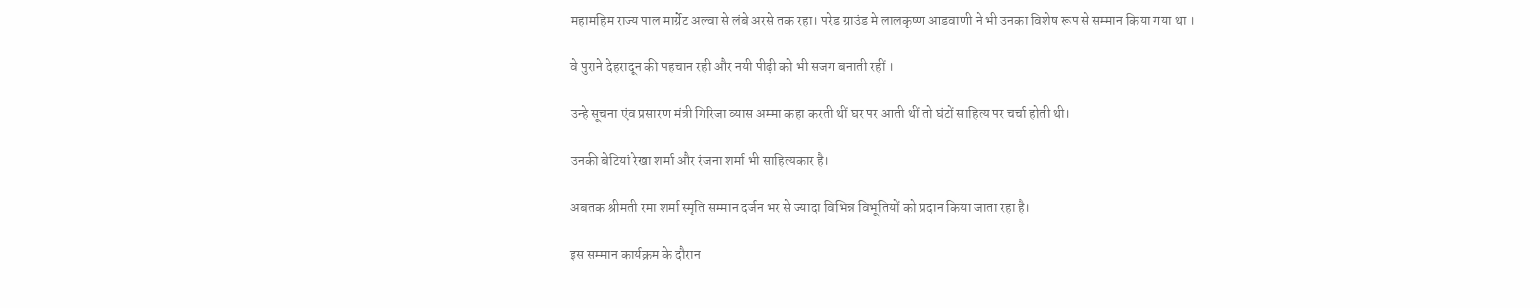महामहिम राज्य पाल मार्ग्रेट अल्वा से लंबे अरसे तक रहा। परेड ग्राउंड मे लालकृष्ण आडवाणी ने भी उनका विशेष रूप से सम्मान किया गया था ‌।

वे पुराने देहरादून की पहचान रही और नयी पीढ़ी को भी सजग बनाती रहीं ‌।

उन्हे सूचना एंव प्रसारण मंत्री गिरिजा व्यास अम्मा कहा करती थीं घर पर आती थीं तो घंटों साहित्य पर चर्चा होती थी।

उनकी बेटियां रेखा शर्मा और रंजना शर्मा भी साहित्यकार है।

अबतक श्रीमती रमा शर्मा स्मृति सम्मान दर्जन भर से ज्यादा विभिन्न विभूतियों को प्रदान किया जाता रहा है।

इस सम्मान कार्यक्रम के दौरान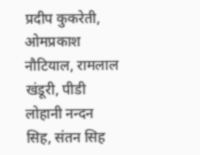प्रदीप कुकरेती, ओमप्रकाश नौटियाल, रामलाल खंडूरी, पीडी लोहानी नन्दन सिह, संतन सिह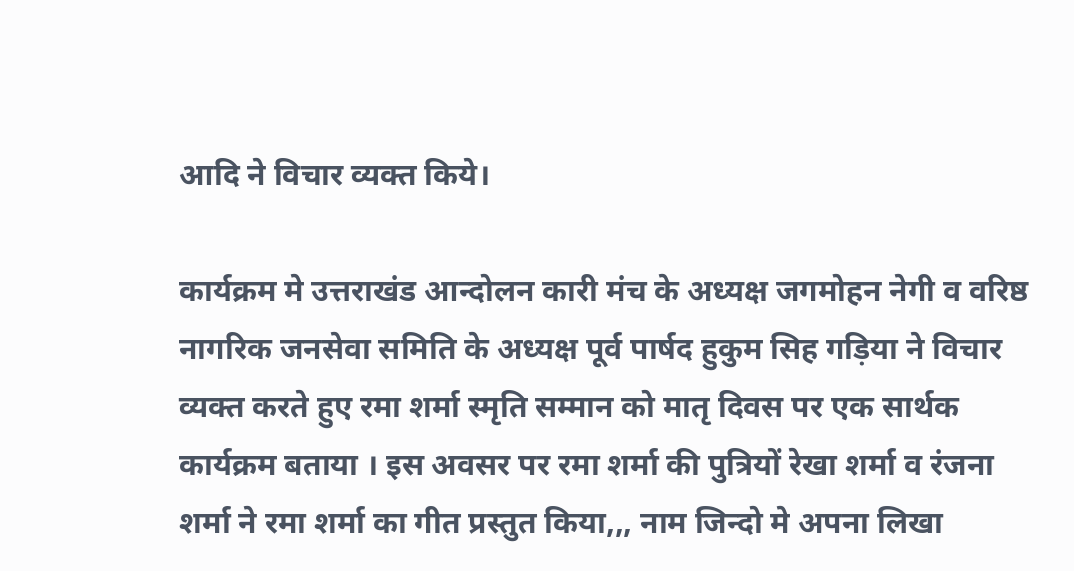आदि ने विचार व्यक्त किये।

कार्यक्रम मे उत्तराखंड आन्दोलन कारी मंच के अध्यक्ष जगमोहन नेगी व वरिष्ठ नागरिक जनसेवा समिति के अध्यक्ष पूर्व पार्षद हुकुम सिह गड़िया ने विचार व्यक्त करते हुए रमा शर्मा स्मृति सम्मान को मातृ दिवस पर एक सार्थक कार्यक्रम बताया ‌‌‌। इस अवसर पर रमा शर्मा की पुत्रियों रेखा शर्मा व रंजना शर्मा ने रमा शर्मा का गीत प्रस्तुत किया,,, नाम जिन्दो मे अपना लिखा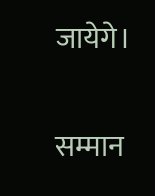जायेगे।

सम्मान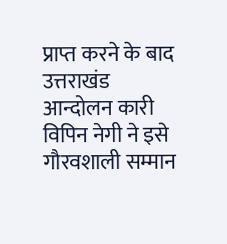प्राप्त करने के बाद उत्तराखंड आन्दोलन कारी विपिन नेगी ने इसे गौरवशाली सम्मान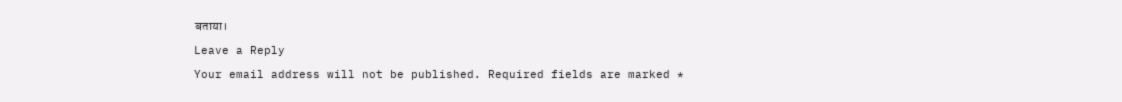बताया।

Leave a Reply

Your email address will not be published. Required fields are marked *